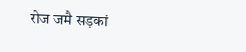रोज जमै सड़कां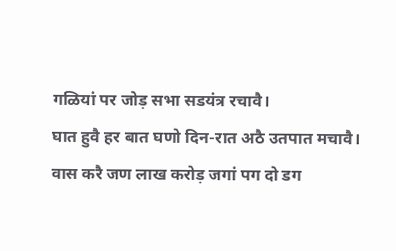गळियां पर जोड़ सभा सडयंत्र रचावै।
घात हुवै हर बात घणो दिन-रात अठै उतपात मचावै।
वास करै जण लाख करोड़ जगां पग दो डग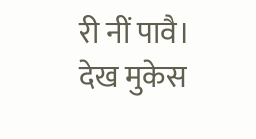री नीं पावै।
देख मुकेस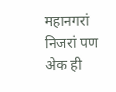महानगरां निजरां पण अेक ही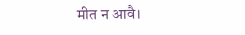मीत न आवै।